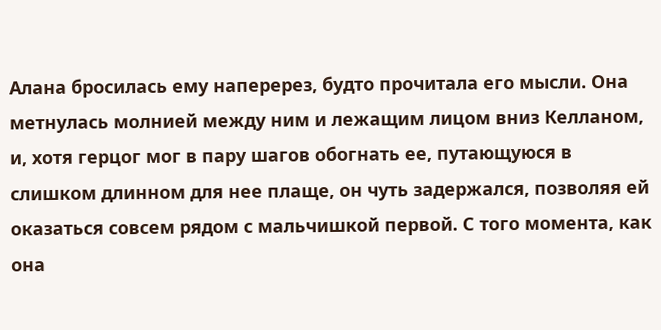Алана бросилась ему наперерез, будто прочитала его мысли. Она метнулась молнией между ним и лежащим лицом вниз Келланом, и, хотя герцог мог в пару шагов обогнать ее, путающуюся в слишком длинном для нее плаще, он чуть задержался, позволяя ей оказаться совсем рядом с мальчишкой первой. С того момента, как она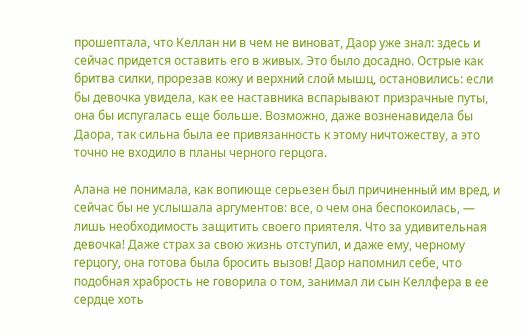прошептала, что Келлан ни в чем не виноват, Даор уже знал: здесь и сейчас придется оставить его в живых. Это было досадно. Острые как бритва силки, прорезав кожу и верхний слой мышц, остановились: если бы девочка увидела, как ее наставника вспарывают призрачные путы, она бы испугалась еще больше. Возможно, даже возненавидела бы Даора, так сильна была ее привязанность к этому ничтожеству, а это точно не входило в планы черного герцога.

Алана не понимала, как вопиюще серьезен был причиненный им вред, и сейчас бы не услышала аргументов: все, о чем она беспокоилась, — лишь необходимость защитить своего приятеля. Что за удивительная девочка! Даже страх за свою жизнь отступил, и даже ему, черному герцогу, она готова была бросить вызов! Даор напомнил себе, что подобная храбрость не говорила о том, занимал ли сын Келлфера в ее сердце хоть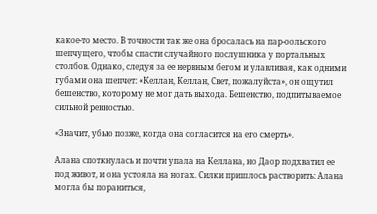какое-то место. В точности так же она бросалась на пар-оольского шепчущего, чтобы спасти случайного послушника у портальных столбов. Однако, следуя за ее нервным бегом и улавливая, как одними губами она шепчет: «Келлан, Келлан, Свет, пожалуйста», он ощутил бешенство, которому не мог дать выхода. Бешенство, подпитываемое сильной ревностью.

«Значит, убью позже, когда она согласится на его смерть».

Алана споткнулась и почти упала на Келлана, но Даор подхватил ее под живот, и она устояла на ногах. Силки пришлось растворить: Алана могла бы пораниться,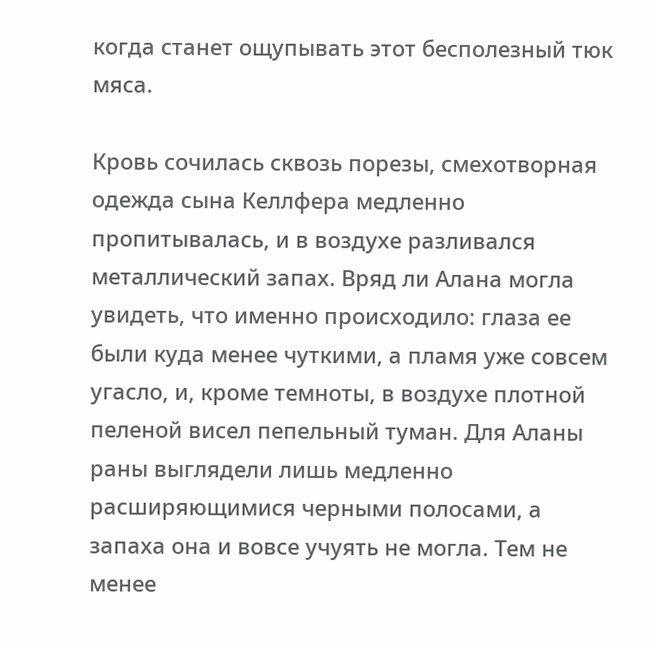когда станет ощупывать этот бесполезный тюк мяса.

Кровь сочилась сквозь порезы, смехотворная одежда сына Келлфера медленно пропитывалась, и в воздухе разливался металлический запах. Вряд ли Алана могла увидеть, что именно происходило: глаза ее были куда менее чуткими, а пламя уже совсем угасло, и, кроме темноты, в воздухе плотной пеленой висел пепельный туман. Для Аланы раны выглядели лишь медленно расширяющимися черными полосами, а запаха она и вовсе учуять не могла. Тем не менее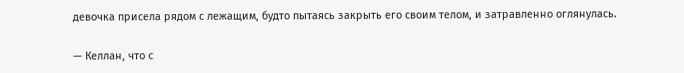девочка присела рядом с лежащим, будто пытаясь закрыть его своим телом, и затравленно оглянулась.

— Келлан, что с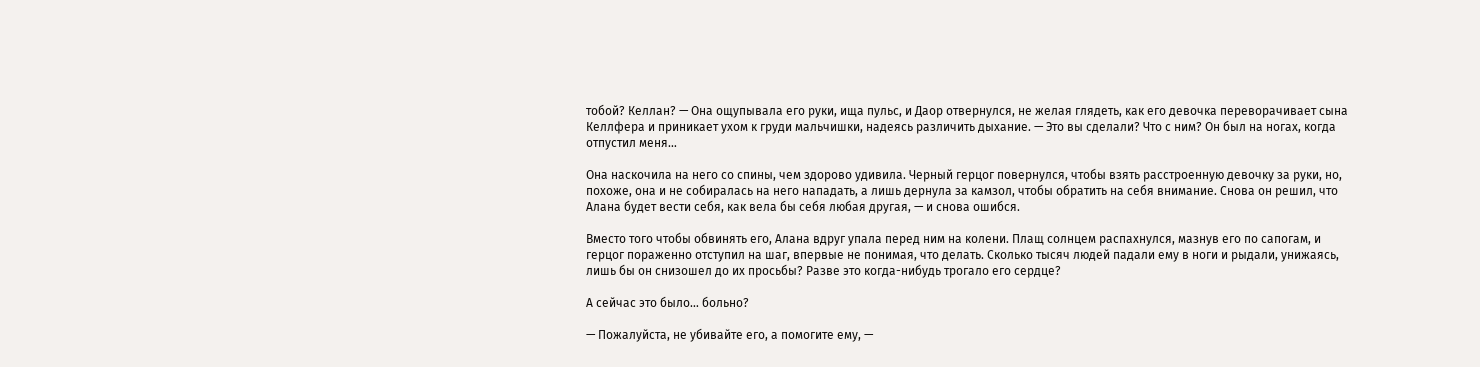тобой? Келлан? — Она ощупывала его руки, ища пульс, и Даор отвернулся, не желая глядеть, как его девочка переворачивает сына Келлфера и приникает ухом к груди мальчишки, надеясь различить дыхание. — Это вы сделали? Что с ним? Он был на ногах, когда отпустил меня…

Она наскочила на него со спины, чем здорово удивила. Черный герцог повернулся, чтобы взять расстроенную девочку за руки, но, похоже, она и не собиралась на него нападать, а лишь дернула за камзол, чтобы обратить на себя внимание. Снова он решил, что Алана будет вести себя, как вела бы себя любая другая, — и снова ошибся.

Вместо того чтобы обвинять его, Алана вдруг упала перед ним на колени. Плащ солнцем распахнулся, мазнув его по сапогам, и герцог пораженно отступил на шаг, впервые не понимая, что делать. Сколько тысяч людей падали ему в ноги и рыдали, унижаясь, лишь бы он снизошел до их просьбы? Разве это когда-нибудь трогало его сердце?

А сейчас это было… больно?

— Пожалуйста, не убивайте его, а помогите ему, —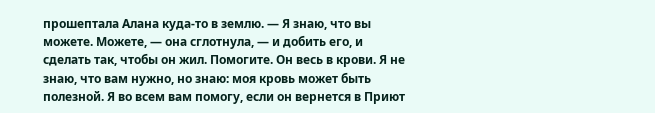прошептала Алана куда-то в землю. — Я знаю, что вы можете. Можете, — она сглотнула, — и добить его, и сделать так, чтобы он жил. Помогите. Он весь в крови. Я не знаю, что вам нужно, но знаю: моя кровь может быть полезной. Я во всем вам помогу, если он вернется в Приют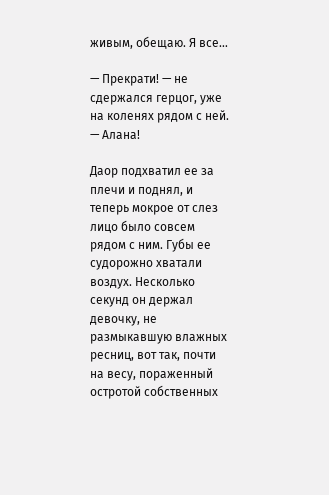живым, обещаю. Я все…

— Прекрати! — не сдержался герцог, уже на коленях рядом с ней. — Алана!

Даор подхватил ее за плечи и поднял, и теперь мокрое от слез лицо было совсем рядом с ним. Губы ее судорожно хватали воздух. Несколько секунд он держал девочку, не размыкавшую влажных ресниц, вот так, почти на весу, пораженный остротой собственных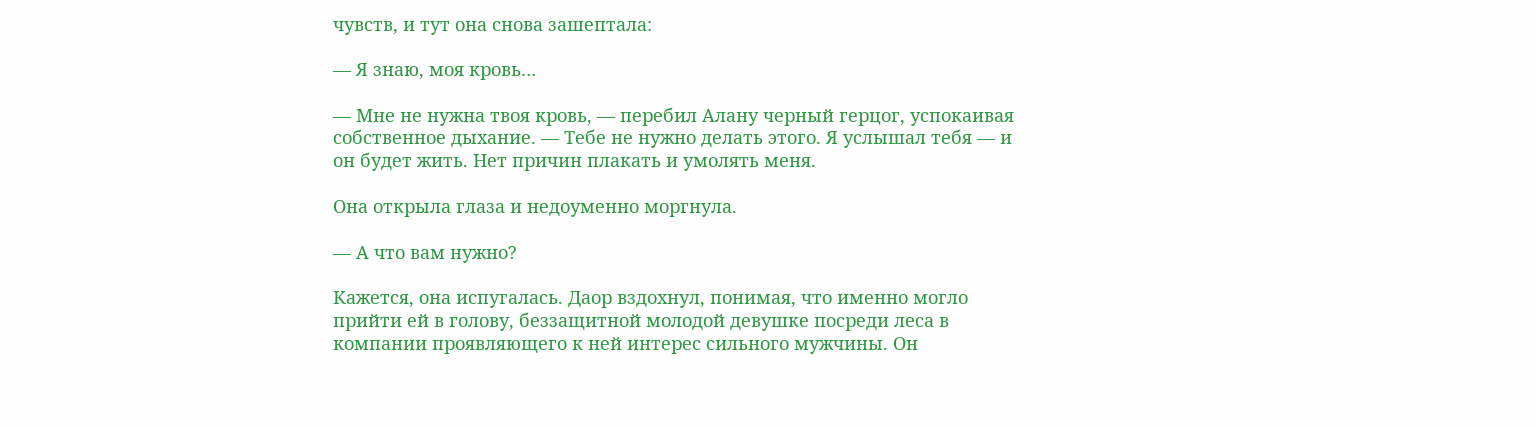чувств, и тут она снова зашептала:

— Я знаю, моя кровь…

— Мне не нужна твоя кровь, — перебил Алану черный герцог, успокаивая собственное дыхание. — Тебе не нужно делать этого. Я услышал тебя — и он будет жить. Нет причин плакать и умолять меня.

Она открыла глаза и недоуменно моргнула.

— А что вам нужно?

Кажется, она испугалась. Даор вздохнул, понимая, что именно могло прийти ей в голову, беззащитной молодой девушке посреди леса в компании проявляющего к ней интерес сильного мужчины. Он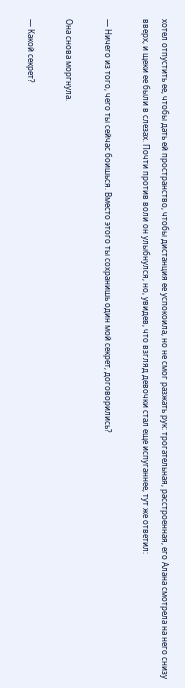хотел отпустить ее, чтобы дать ей пространство, чтобы дистанция ее успокоила, но не смог разжать рук: трогательная, расстроенная, его Алана смотрела на него снизу вверх, и щеки ее были в слезах. Почти против воли он улыбнулся, но, увидев, что взгляд девочки стал еще испуганнее, тут же ответил:

— Ничего из того, чего ты сейчас боишься. Вместо этого ты сохранишь один мой секрет, договорились?

Она снова моргнула.

— Какой секрет?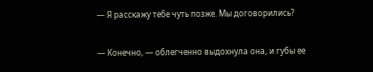— Я расскажу тебе чуть позже. Мы договорились?

— Конечно, — облегченно выдохнула она, и губы ее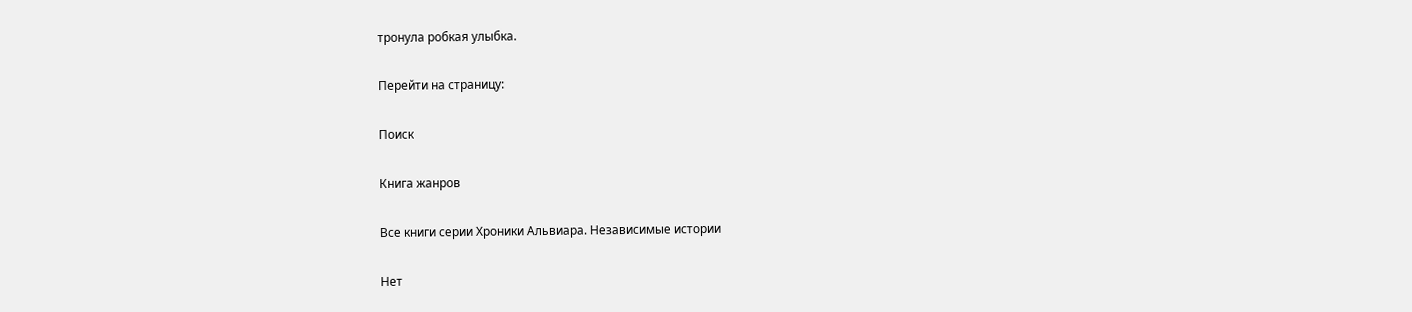тронула робкая улыбка.

Перейти на страницу:

Поиск

Книга жанров

Все книги серии Хроники Альвиара. Независимые истории

Нет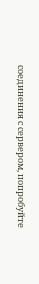соединения с сервером, попробуйте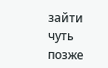зайти чуть позже